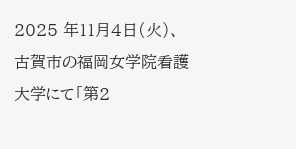2025 年11月4日(火)、古賀市の福岡女学院看護大学にて「第2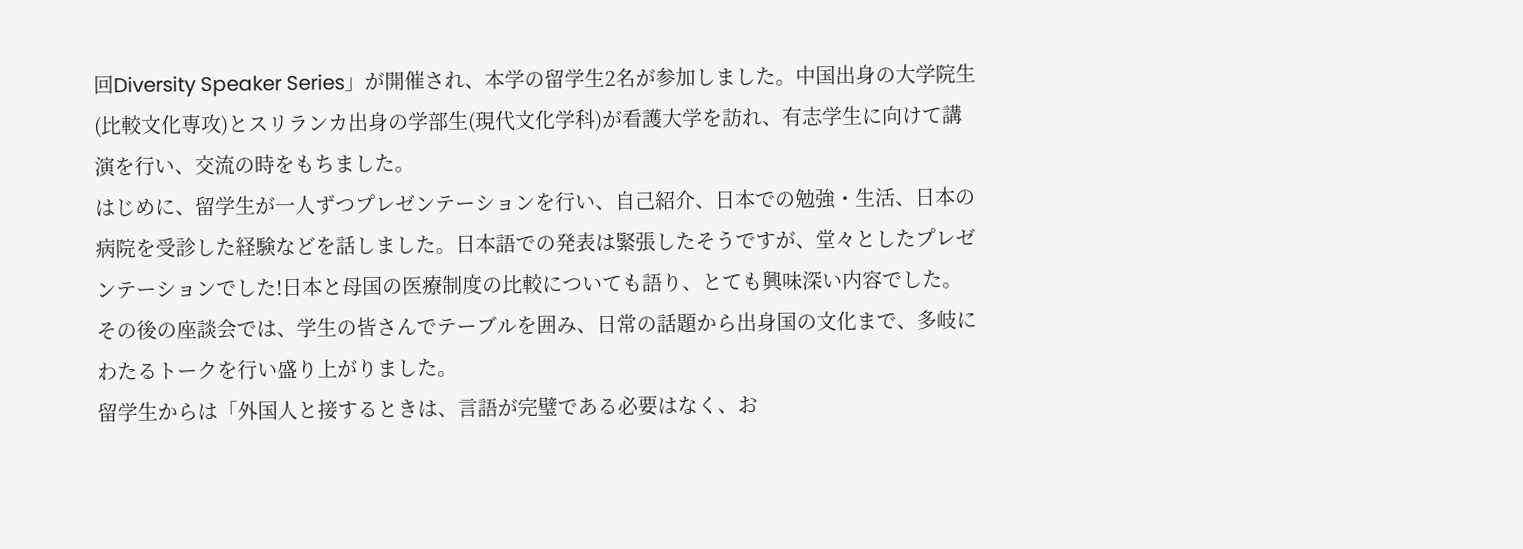回Diversity Speaker Series」が開催され、本学の留学生2名が参加しました。中国出身の大学院生(比較文化専攻)とスリランカ出身の学部生(現代文化学科)が看護大学を訪れ、有志学生に向けて講演を行い、交流の時をもちました。
はじめに、留学生が一人ずつプレゼンテーションを行い、自己紹介、日本での勉強・生活、日本の病院を受診した経験などを話しました。日本語での発表は緊張したそうですが、堂々としたプレゼンテーションでした!日本と母国の医療制度の比較についても語り、とても興味深い内容でした。
その後の座談会では、学生の皆さんでテーブルを囲み、日常の話題から出身国の文化まで、多岐にわたるトークを行い盛り上がりました。
留学生からは「外国人と接するときは、言語が完璧である必要はなく、お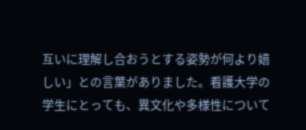互いに理解し合おうとする姿勢が何より嬉しい」との言葉がありました。看護大学の学生にとっても、異文化や多様性について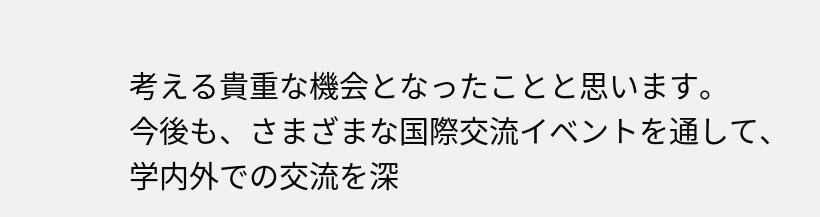考える貴重な機会となったことと思います。
今後も、さまざまな国際交流イベントを通して、学内外での交流を深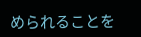められることを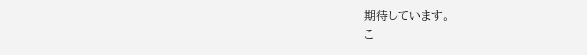期待しています。
こ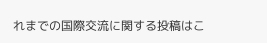れまでの国際交流に関する投稿はこ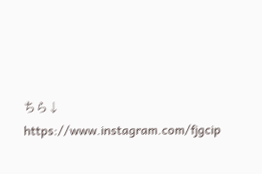ちら↓
https://www.instagram.com/fjgcip